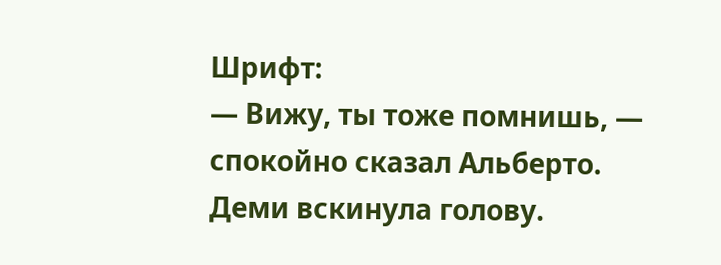Шрифт:
— Вижу, ты тоже помнишь, — спокойно сказал Альберто.
Деми вскинула голову.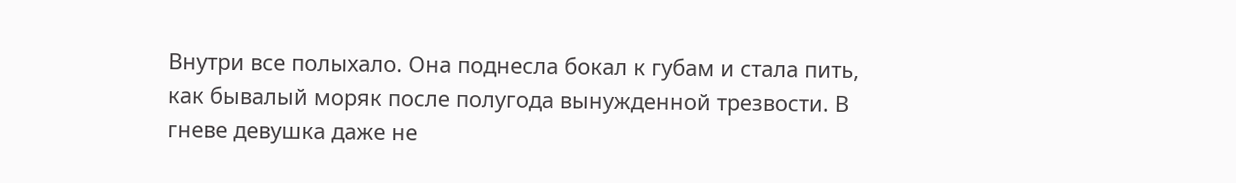Внутри все полыхало. Она поднесла бокал к губам и стала пить, как бывалый моряк после полугода вынужденной трезвости. В гневе девушка даже не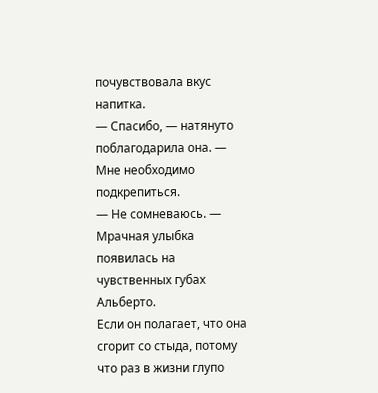почувствовала вкус напитка.
— Спасибо, — натянуто поблагодарила она. — Мне необходимо подкрепиться.
— Не сомневаюсь. — Мрачная улыбка появилась на чувственных губах Альберто.
Если он полагает, что она сгорит со стыда, потому что раз в жизни глупо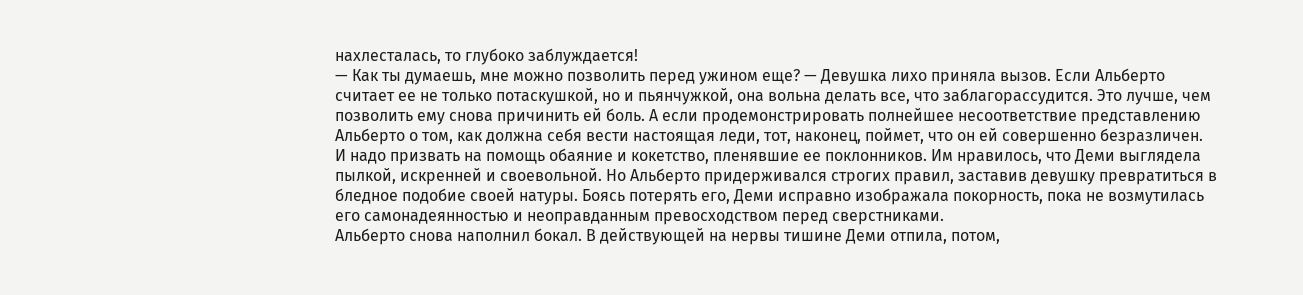нахлесталась, то глубоко заблуждается!
— Как ты думаешь, мне можно позволить перед ужином еще? — Девушка лихо приняла вызов. Если Альберто считает ее не только потаскушкой, но и пьянчужкой, она вольна делать все, что заблагорассудится. Это лучше, чем позволить ему снова причинить ей боль. А если продемонстрировать полнейшее несоответствие представлению Альберто о том, как должна себя вести настоящая леди, тот, наконец, поймет, что он ей совершенно безразличен.
И надо призвать на помощь обаяние и кокетство, пленявшие ее поклонников. Им нравилось, что Деми выглядела пылкой, искренней и своевольной. Но Альберто придерживался строгих правил, заставив девушку превратиться в бледное подобие своей натуры. Боясь потерять его, Деми исправно изображала покорность, пока не возмутилась его самонадеянностью и неоправданным превосходством перед сверстниками.
Альберто снова наполнил бокал. В действующей на нервы тишине Деми отпила, потом,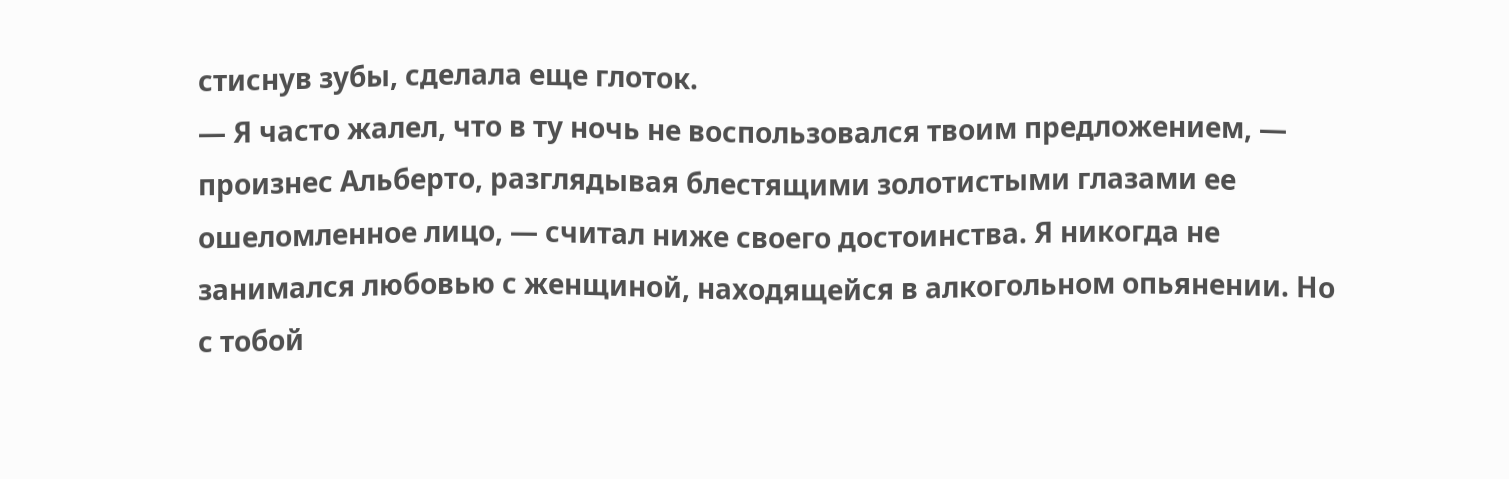стиснув зубы, сделала еще глоток.
— Я часто жалел, что в ту ночь не воспользовался твоим предложением, — произнес Альберто, разглядывая блестящими золотистыми глазами ее ошеломленное лицо, — считал ниже своего достоинства. Я никогда не занимался любовью с женщиной, находящейся в алкогольном опьянении. Но с тобой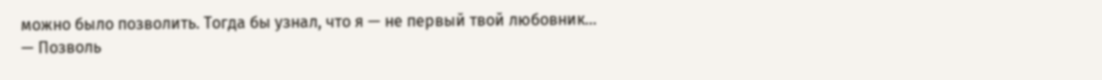можно было позволить. Тогда бы узнал, что я — не первый твой любовник…
— Позволь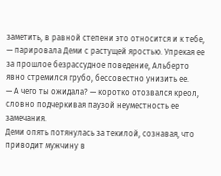заметить, в равной степени это относится и к тебе, — парировала Деми с растущей яростью. Упрекая ее за прошлое безрассудное поведение, Альберто явно стремился грубо, бессовестно унизить ее.
— А чего ты ожидала? — коротко отозвался креол, словно подчеркивая паузой неуместность ее замечания.
Деми опять потянулась за текилой, сознавая, что приводит мужчину в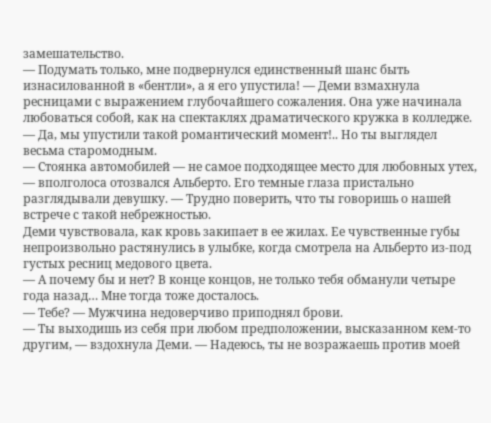замешательство.
— Подумать только, мне подвернулся единственный шанс быть изнасилованной в «бентли», а я его упустила! — Деми взмахнула ресницами с выражением глубочайшего сожаления. Она уже начинала любоваться собой, как на спектаклях драматического кружка в колледже. — Да, мы упустили такой романтический момент!.. Но ты выглядел весьма старомодным.
— Стоянка автомобилей — не самое подходящее место для любовных утех, — вполголоса отозвался Альберто. Его темные глаза пристально разглядывали девушку. — Трудно поверить, что ты говоришь о нашей встрече с такой небрежностью.
Деми чувствовала, как кровь закипает в ее жилах. Ее чувственные губы непроизвольно растянулись в улыбке, когда смотрела на Альберто из-под густых ресниц медового цвета.
— А почему бы и нет? В конце концов, не только тебя обманули четыре года назад… Мне тогда тоже досталось.
— Тебе? — Мужчина недоверчиво приподнял брови.
— Ты выходишь из себя при любом предположении, высказанном кем-то другим, — вздохнула Деми. — Надеюсь, ты не возражаешь против моей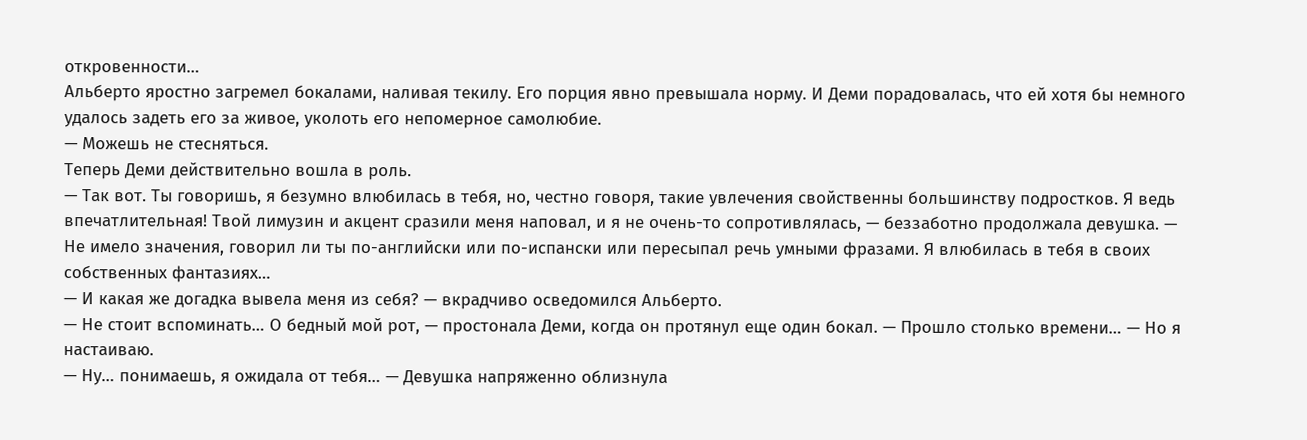откровенности…
Альберто яростно загремел бокалами, наливая текилу. Его порция явно превышала норму. И Деми порадовалась, что ей хотя бы немного удалось задеть его за живое, уколоть его непомерное самолюбие.
— Можешь не стесняться.
Теперь Деми действительно вошла в роль.
— Так вот. Ты говоришь, я безумно влюбилась в тебя, но, честно говоря, такие увлечения свойственны большинству подростков. Я ведь впечатлительная! Твой лимузин и акцент сразили меня наповал, и я не очень-то сопротивлялась, — беззаботно продолжала девушка. — Не имело значения, говорил ли ты по-английски или по-испански или пересыпал речь умными фразами. Я влюбилась в тебя в своих собственных фантазиях…
— И какая же догадка вывела меня из себя? — вкрадчиво осведомился Альберто.
— Не стоит вспоминать… О бедный мой рот, — простонала Деми, когда он протянул еще один бокал. — Прошло столько времени… — Но я настаиваю.
— Ну… понимаешь, я ожидала от тебя… — Девушка напряженно облизнула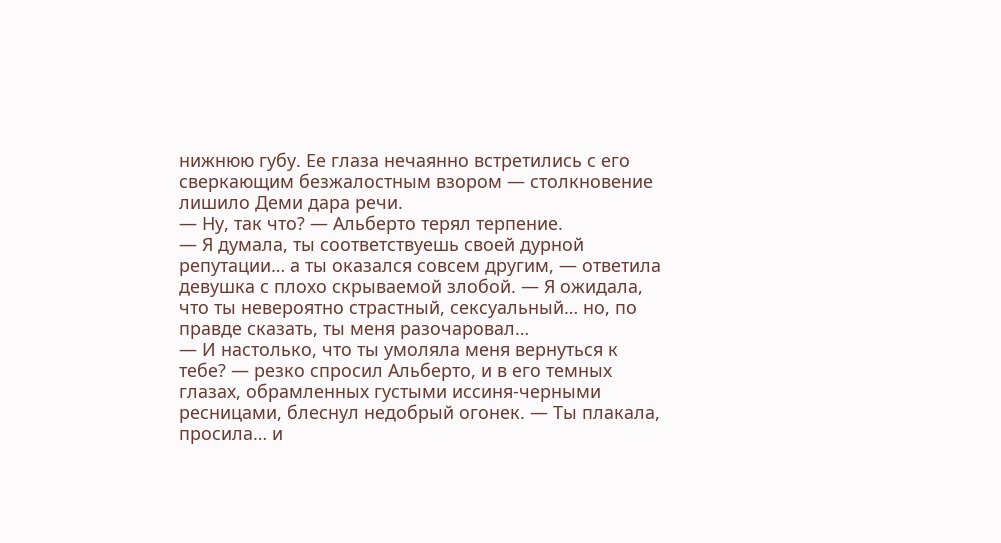нижнюю губу. Ее глаза нечаянно встретились с его сверкающим безжалостным взором — столкновение лишило Деми дара речи.
— Ну, так что? — Альберто терял терпение.
— Я думала, ты соответствуешь своей дурной репутации… а ты оказался совсем другим, — ответила девушка с плохо скрываемой злобой. — Я ожидала, что ты невероятно страстный, сексуальный… но, по правде сказать, ты меня разочаровал…
— И настолько, что ты умоляла меня вернуться к тебе? — резко спросил Альберто, и в его темных глазах, обрамленных густыми иссиня-черными ресницами, блеснул недобрый огонек. — Ты плакала, просила… и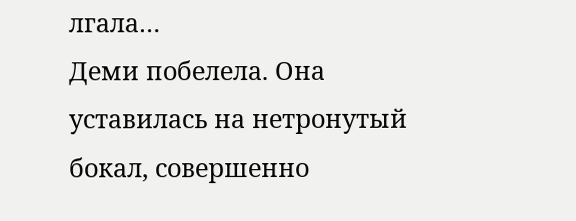лгала…
Деми побелела. Она уставилась на нетронутый бокал, совершенно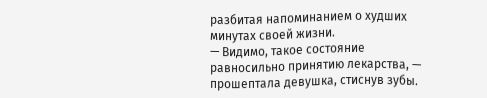разбитая напоминанием о худших минутах своей жизни.
— Видимо, такое состояние равносильно принятию лекарства, — прошептала девушка, стиснув зубы.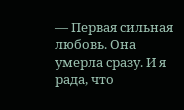— Первая сильная любовь. Она умерла сразу. И я рада, что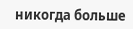никогда больше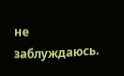не заблуждаюсь.